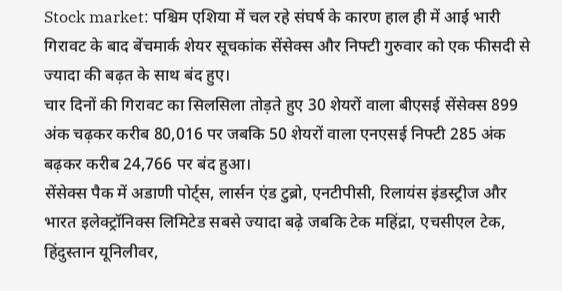Stock market: पश्चिम एशिया में चल रहे संघर्ष के कारण हाल ही में आई भारी गिरावट के बाद बेंचमार्क शेयर सूचकांक सेंसेक्स और निफ्टी गुरुवार को एक फीसदी से ज्यादा की बढ़त के साथ बंद हुए।
चार दिनों की गिरावट का सिलसिला तोड़ते हुए 30 शेयरों वाला बीएसई सेंसेक्स 899 अंक चढ़कर करीब 80,016 पर जबकि 50 शेयरों वाला एनएसई निफ्टी 285 अंक बढ़कर करीब 24,766 पर बंद हुआ।
सेंसेक्स पैक में अडाणी पोर्ट्स, लार्सन एंड टुब्रो, एनटीपीसी, रिलायंस इंडस्ट्रीज और भारत इलेक्ट्रॉनिक्स लिमिटेड सबसे ज्यादा बढ़े जबकि टेक महिंद्रा, एचसीएल टेक, हिंदुस्तान यूनिलीवर,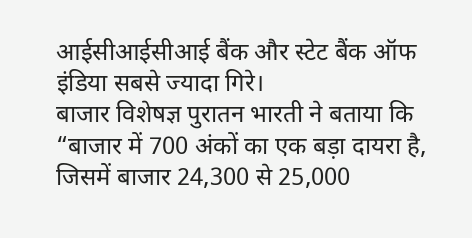आईसीआईसीआई बैंक और स्टेट बैंक ऑफ इंडिया सबसे ज्यादा गिरे।
बाजार विशेषज्ञ पुरातन भारती ने बताया कि “बाजार में 700 अंकों का एक बड़ा दायरा है, जिसमें बाजार 24,300 से 25,000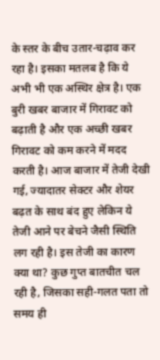के स्तर के बीच उतार-चढ़ाव कर रहा है। इसका मतलब है कि ये अभी भी एक अस्थिर क्षेत्र है। एक बुरी खबर बाजार में गिरावट को बढ़ाती है और एक अच्छी खबर गिरावट को कम करने में मदद करती है। आज बाजार में तेजी देखी गई, ज्यादातर सेक्टर और शेयर बढ़त के साथ बंद हुए लेकिन ये तेजी आने पर बेचने जैसी स्थिति लग रही है। इस तेजी का कारण क्या था? कुछ गुप्त बातचीत चल रही है, जिसका सही-गलत पता तो समय ही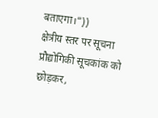बताएगा।”))
क्षेत्रीय स्तर पर सूचना प्रौद्योगिकी सूचकांक को छोड़कर,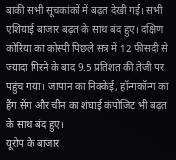बाकी सभी सूचकांकों में बढ़त देखी गई। सभी एशियाई बाजार बढ़त के साथ बंद हुए। दक्षिण कोरिया का कोस्पी पिछले सत्र में 12 फीसदी से ज्यादा गिरने के बाद 9.5 प्रतिशत की तेजी पर पहुंच गया। जापान का निक्केई, हॉन्गकॉन्ग का हैंग सेंग और चीन का शंघाई कंपोजिट भी बढ़त के साथ बंद हुए।
यूरोप के बाजार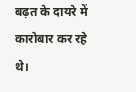बढ़त के दायरे में कारोबार कर रहे थे।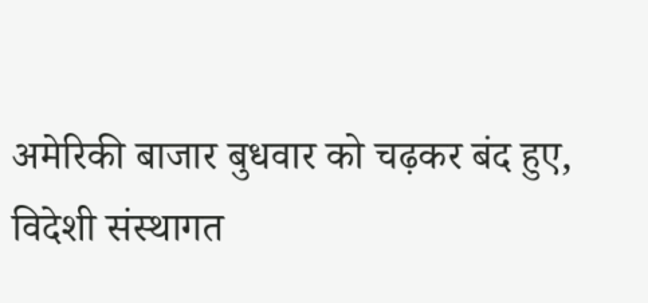अमेरिकी बाजार बुधवार को चढ़कर बंद हुए, विदेशी संस्थागत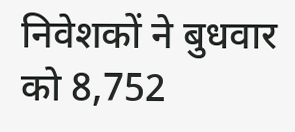निवेशकों ने बुधवार को 8,752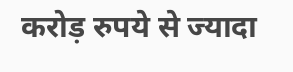करोड़ रुपये से ज्यादा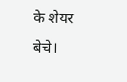के शेयर बेचे।